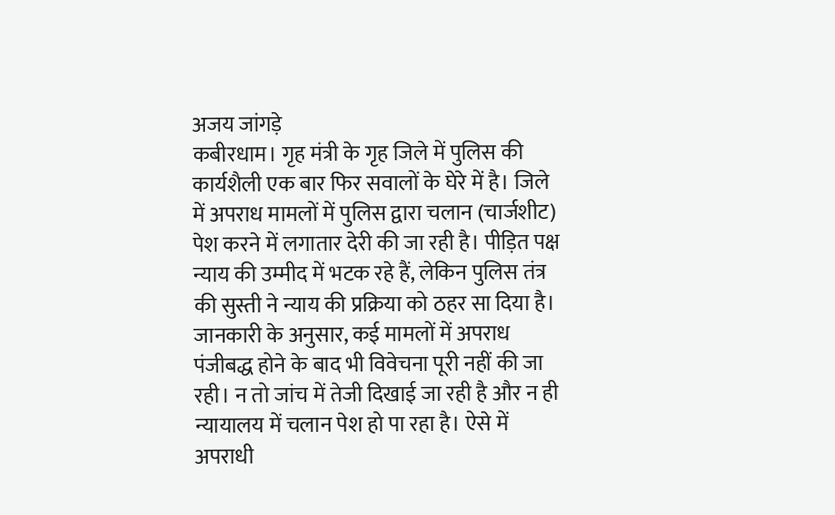अजय जांगड़े
कबीरधाम। गृह मंत्री के गृह जिले में पुलिस की कार्यशैली एक बार फिर सवालों के घेरे में है। जिले में अपराध मामलों में पुलिस द्वारा चलान (चार्जशीट) पेश करने में लगातार देरी की जा रही है। पीड़ित पक्ष न्याय की उम्मीद में भटक रहे हैं, लेकिन पुलिस तंत्र की सुस्ती ने न्याय की प्रक्रिया को ठहर सा दिया है।
जानकारी के अनुसार, कई मामलों में अपराध पंजीबद्ध होने के बाद भी विवेचना पूरी नहीं की जा रही। न तो जांच में तेजी दिखाई जा रही है और न ही न्यायालय में चलान पेश हो पा रहा है। ऐसे में अपराधी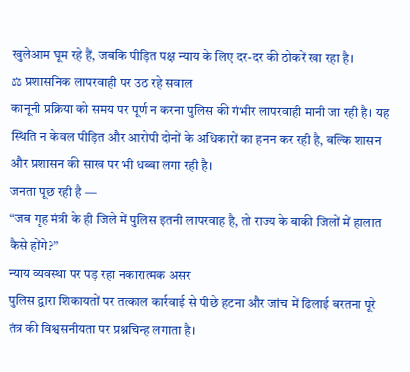खुलेआम घूम रहे हैं, जबकि पीड़ित पक्ष न्याय के लिए दर-दर की ठोकरें खा रहा है।
⚖ प्रशासनिक लापरवाही पर उठ रहे सवाल
कानूनी प्रक्रिया को समय पर पूर्ण न करना पुलिस की गंभीर लापरवाही मानी जा रही है। यह स्थिति न केवल पीड़ित और आरोपी दोनों के अधिकारों का हनन कर रही है, बल्कि शासन और प्रशासन की साख पर भी धब्बा लगा रही है।
जनता पूछ रही है —
“जब गृह मंत्री के ही जिले में पुलिस इतनी लापरवाह है, तो राज्य के बाकी जिलों में हालात कैसे होंगे?”
न्याय व्यवस्था पर पड़ रहा नकारात्मक असर
पुलिस द्वारा शिकायतों पर तत्काल कार्रवाई से पीछे हटना और जांच में ढिलाई बरतना पूरे तंत्र की विश्वसनीयता पर प्रश्नचिन्ह लगाता है।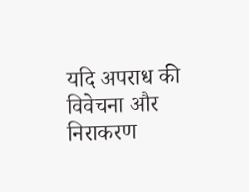यदि अपराध की विवेचना और निराकरण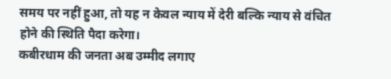समय पर नहीं हुआ, तो यह न केवल न्याय में देरी बल्कि न्याय से वंचित होने की स्थिति पैदा करेगा।
कबीरधाम की जनता अब उम्मीद लगाए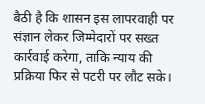बैठी है कि शासन इस लापरवाही पर संज्ञान लेकर जिम्मेदारों पर सख्त कार्रवाई करेगा, ताकि न्याय की प्रक्रिया फिर से पटरी पर लौट सके।